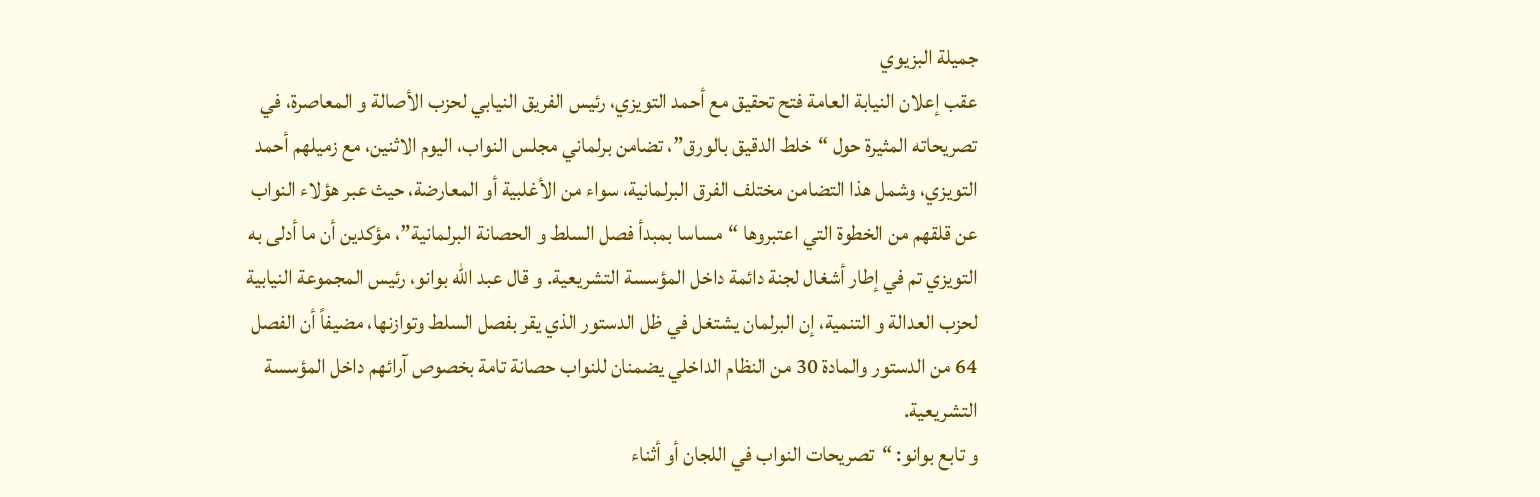جميلة البزيوي
عقب إعلان النيابة العامة فتح تحقيق مع أحمد التويزي، رئيس الفريق النيابي لحزب الأصالة و المعاصرة، في تصريحاته المثيرة حول “خلط الدقيق بالورق”، تضامن برلماني مجلس النواب، اليوم الاثنين، مع زميلهم أحمد التويزي، وشمل هذا التضامن مختلف الفرق البرلمانية، سواء من الأغلبية أو المعارضة، حيث عبر هؤلاء النواب عن قلقهم من الخطوة التي اعتبروها “مساسا بمبدأ فصل السلط و الحصانة البرلمانية”، مؤكدين أن ما أدلى به التويزي تم في إطار أشغال لجنة دائمة داخل المؤسسة التشريعية. و قال عبد الله بوانو، رئيس المجموعة النيابية لحزب العدالة و التنمية، إن البرلمان يشتغل في ظل الدستور الذي يقر بفصل السلط وتوازنها، مضيفاً أن الفصل 64 من الدستور والمادة 30 من النظام الداخلي يضمنان للنواب حصانة تامة بخصوص آرائهم داخل المؤسسة التشريعية.
و تابع بوانو: “تصريحات النواب في اللجان أو أثناء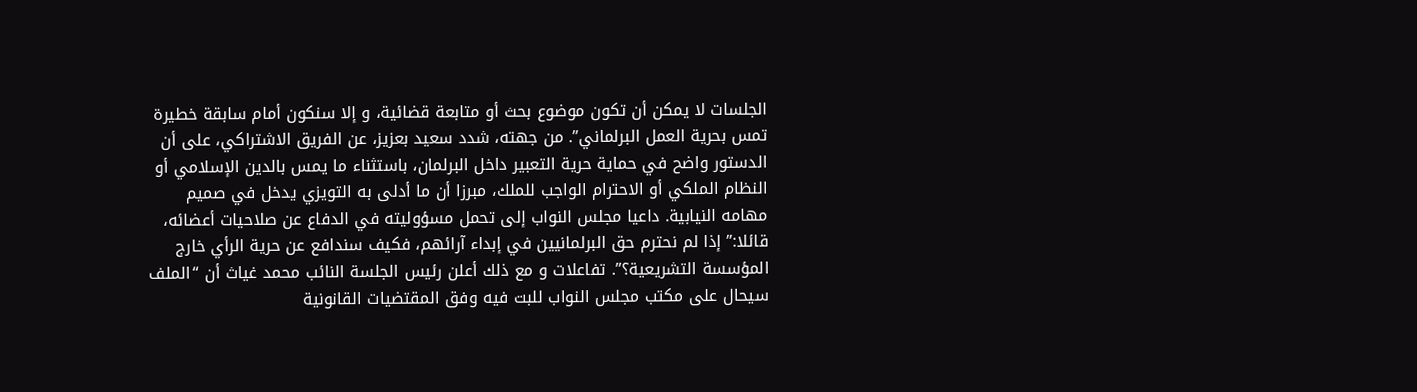الجلسات لا يمكن أن تكون موضوع بحث أو متابعة قضائية، و إلا سنكون أمام سابقة خطيرة تمس بحرية العمل البرلماني”. من جهته، شدد سعيد بعزيز، عن الفريق الاشتراكي، على أن الدستور واضح في حماية حرية التعبير داخل البرلمان، باستثناء ما يمس بالدين الإسلامي أو النظام الملكي أو الاحترام الواجب للملك، مبرزا أن ما أدلى به التويزي يدخل في صميم مهامه النيابية. داعيا مجلس النواب إلى تحمل مسؤوليته في الدفاع عن صلاحيات أعضائه، قائلا:” إذا لم نحترم حق البرلمانيين في إبداء آرائهم، فكيف سندافع عن حرية الرأي خارج المؤسسة التشريعية؟”. تفاعلات و مع ذلك أعلن رئيس الجلسة النائب محمد غياث أن “الملف سيحال على مكتب مجلس النواب للبت فيه وفق المقتضيات القانونية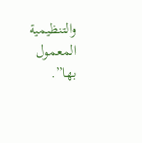والتنظيمية المعمول بها”.